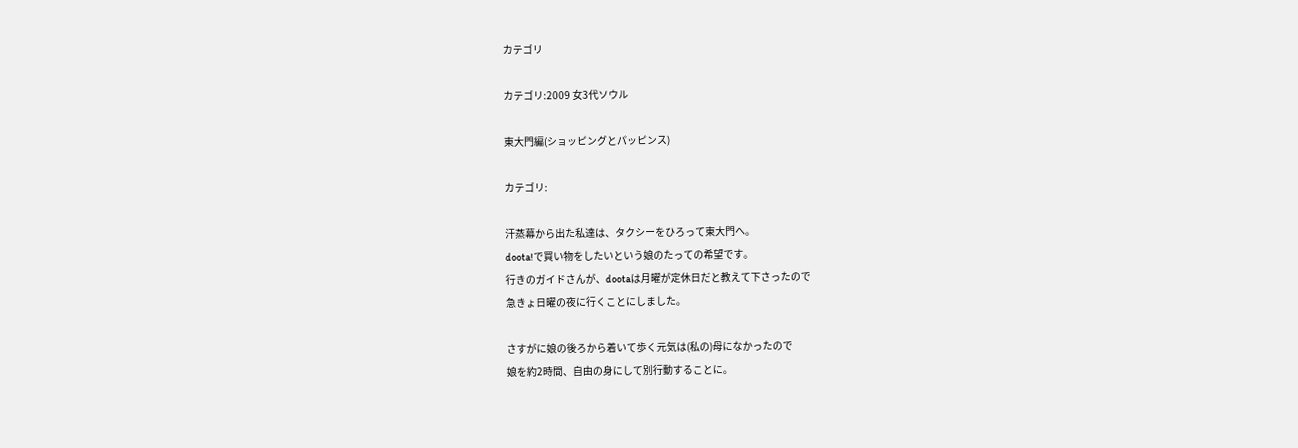カテゴリ

カテゴリ:2009 女3代ソウル

東大門編(ショッピングとパッピンス)

カテゴリ:

汗蒸幕から出た私達は、タクシーをひろって東大門へ。
doota!で買い物をしたいという娘のたっての希望です。
行きのガイドさんが、dootaは月曜が定休日だと教えて下さったので
急きょ日曜の夜に行くことにしました。

さすがに娘の後ろから着いて歩く元気は(私の)母になかったので
娘を約2時間、自由の身にして別行動することに。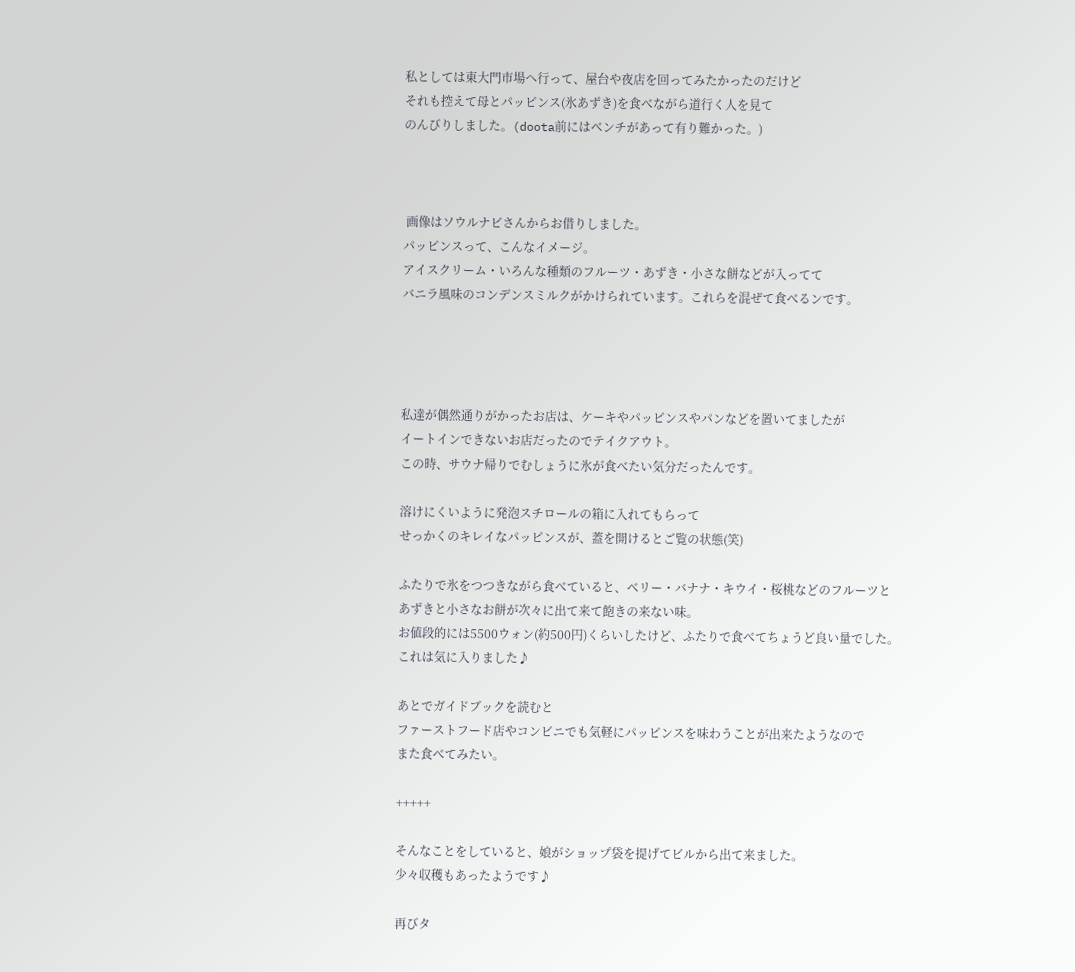私としては東大門市場へ行って、屋台や夜店を回ってみたかったのだけど
それも控えて母とパッピンス(氷あずき)を食べながら道行く人を見て
のんびりしました。(doota前にはベンチがあって有り難かった。)



 画像はソウルナビさんからお借りしました。
パッピンスって、こんなイメージ。
アイスクリーム・いろんな種類のフルーツ・あずき・小さな餅などが入ってて
バニラ風味のコンデンスミルクがかけられています。これらを混ぜて食べるンです。




私達が偶然通りがかったお店は、ケーキやパッピンスやパンなどを置いてましたが
イートインできないお店だったのでテイクアウト。
この時、サウナ帰りでむしょうに氷が食べたい気分だったんです。

溶けにくいように発泡スチロールの箱に入れてもらって
せっかくのキレイなパッピンスが、蓋を開けるとご覧の状態(笑)

ふたりで氷をつつきながら食べていると、ベリー・バナナ・キウイ・桜桃などのフルーツと
あずきと小さなお餅が次々に出て来て飽きの来ない味。
お値段的には5500ウォン(約500円)くらいしたけど、ふたりで食べてちょうど良い量でした。
これは気に入りました♪

あとでガイドブックを読むと
ファーストフード店やコンビニでも気軽にパッピンスを味わうことが出来たようなので
また食べてみたい。

+++++

そんなことをしていると、娘がショップ袋を提げてビルから出て来ました。
少々収穫もあったようです♪

再びタ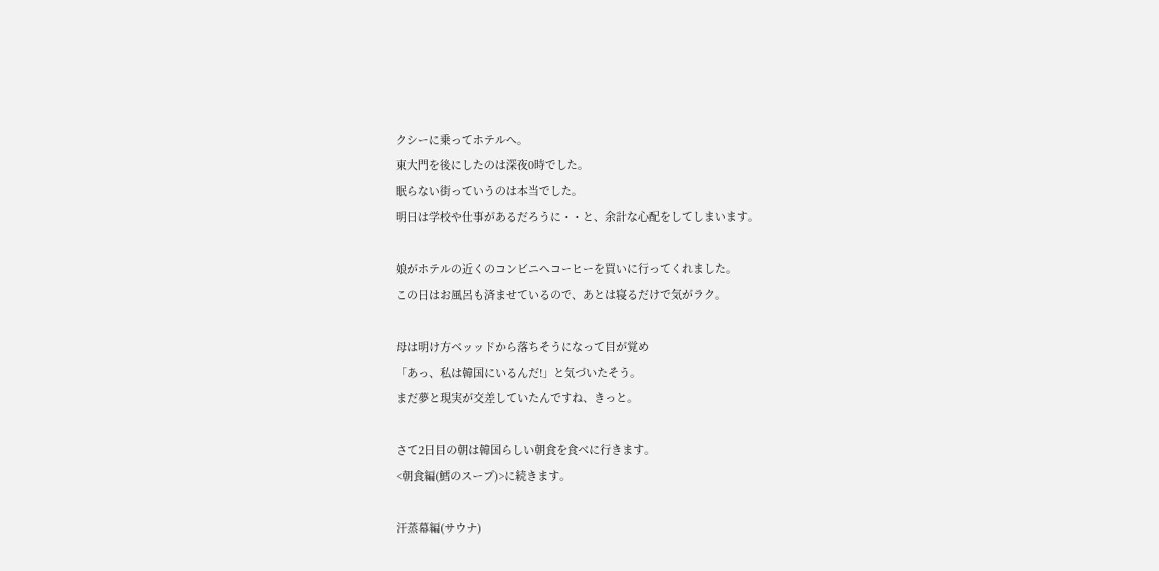クシーに乗ってホテルへ。
東大門を後にしたのは深夜0時でした。
眠らない街っていうのは本当でした。
明日は学校や仕事があるだろうに・・と、余計な心配をしてしまいます。

娘がホテルの近くのコンビニへコーヒーを買いに行ってくれました。
この日はお風呂も済ませているので、あとは寝るだけで気がラク。

母は明け方ベッッドから落ちそうになって目が覚め
「あっ、私は韓国にいるんだ!」と気づいたそう。
まだ夢と現実が交差していたんですね、きっと。

さて2日目の朝は韓国らしい朝食を食べに行きます。
<朝食編(鱈のスープ)>に続きます。

汗蒸幕編(サウナ)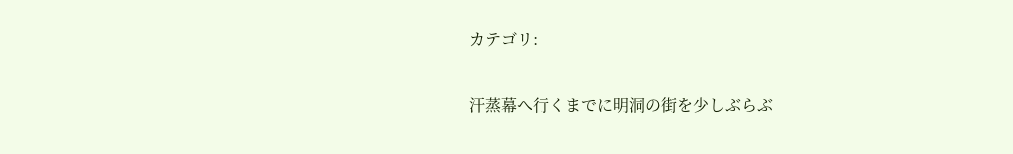カテゴリ:

汗蒸幕へ行くまでに明洞の街を少しぶらぶ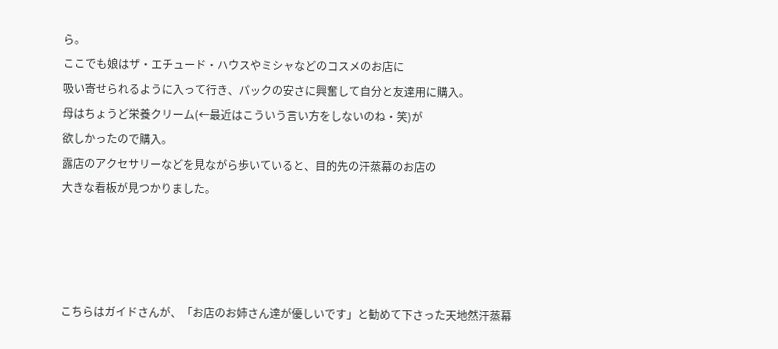ら。
ここでも娘はザ・エチュード・ハウスやミシャなどのコスメのお店に
吸い寄せられるように入って行き、パックの安さに興奮して自分と友達用に購入。
母はちょうど栄養クリーム(←最近はこういう言い方をしないのね・笑)が
欲しかったので購入。
露店のアクセサリーなどを見ながら歩いていると、目的先の汗蒸幕のお店の
大きな看板が見つかりました。




こちらはガイドさんが、「お店のお姉さん達が優しいです」と勧めて下さった天地然汗蒸幕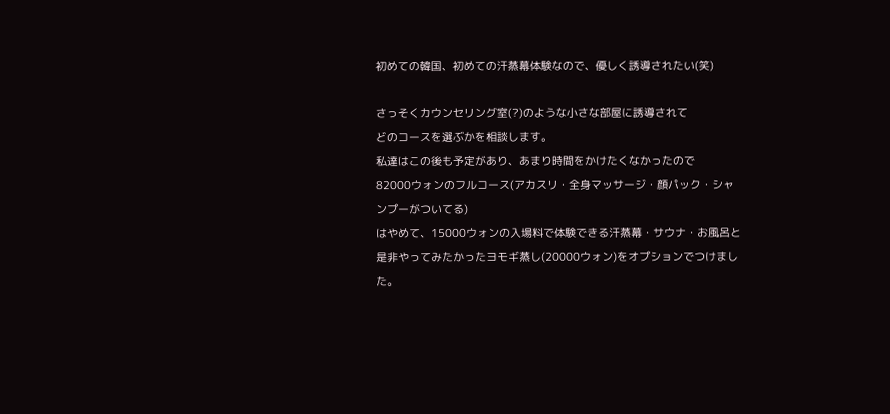初めての韓国、初めての汗蒸幕体験なので、優しく誘導されたい(笑)

さっそくカウンセリング室(?)のような小さな部屋に誘導されて
どのコースを選ぶかを相談します。
私達はこの後も予定があり、あまり時間をかけたくなかったので
82000ウォンのフルコース(アカスリ・全身マッサージ・顔パック・シャンプーがついてる)
はやめて、15000ウォンの入場料で体験できる汗蒸幕・サウナ・お風呂と
是非やってみたかったヨモギ蒸し(20000ウォン)をオプションでつけました。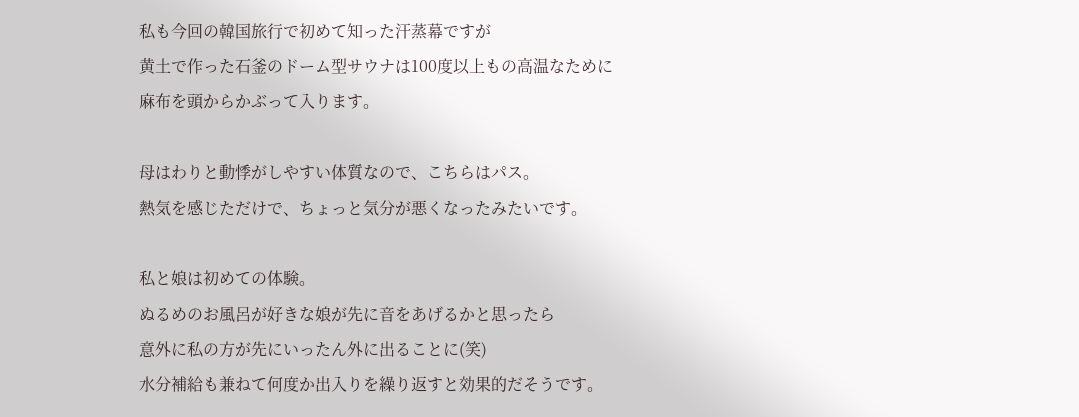私も今回の韓国旅行で初めて知った汗蒸幕ですが
黄土で作った石釜のドーム型サウナは100度以上もの高温なために
麻布を頭からかぶって入ります。

母はわりと動悸がしやすい体質なので、こちらはパス。
熱気を感じただけで、ちょっと気分が悪くなったみたいです。

私と娘は初めての体験。
ぬるめのお風呂が好きな娘が先に音をあげるかと思ったら
意外に私の方が先にいったん外に出ることに(笑)
水分補給も兼ねて何度か出入りを繰り返すと効果的だそうです。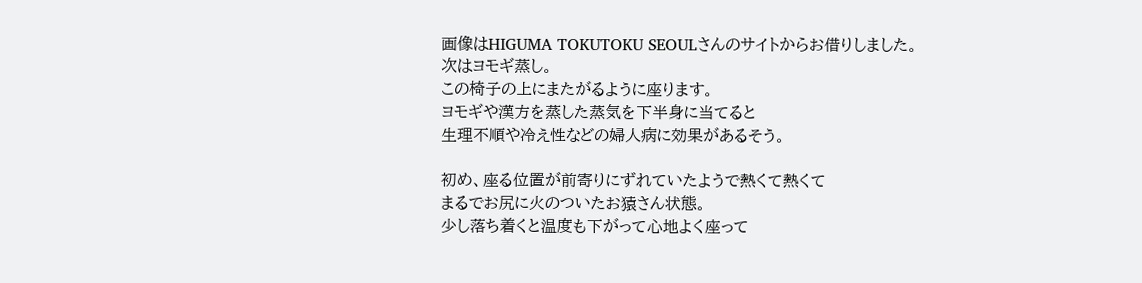画像はHIGUMA TOKUTOKU SEOULさんのサイトからお借りしました。
次はヨモギ蒸し。
この椅子の上にまたがるように座ります。
ヨモギや漢方を蒸した蒸気を下半身に当てると
生理不順や冷え性などの婦人病に効果があるそう。

初め、座る位置が前寄りにずれていたようで熱くて熱くて
まるでお尻に火のついたお猿さん状態。
少し落ち着くと温度も下がって心地よく座って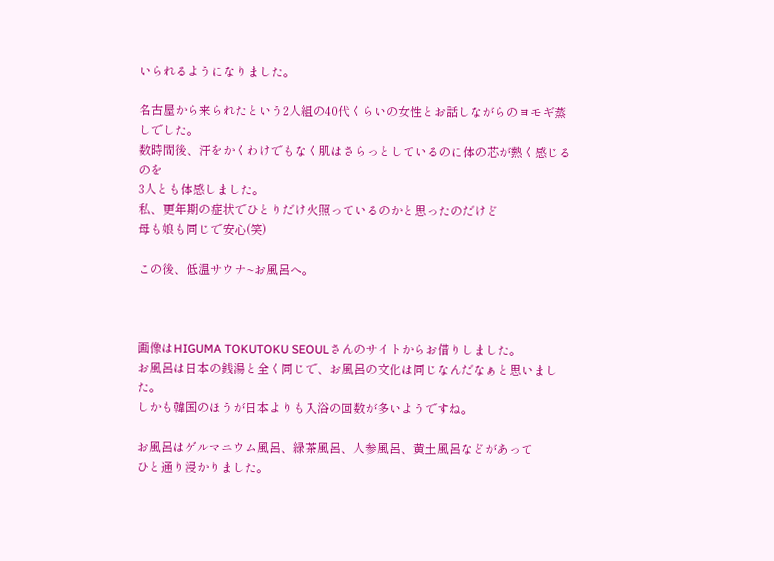いられるようになりました。

名古屋から来られたという2人組の40代くらいの女性とお話しながらのヨモギ蒸しでした。
数時間後、汗をかくわけでもなく肌はさらっとしているのに体の芯が熱く感じるのを
3人とも体感しました。
私、更年期の症状でひとりだけ火照っているのかと思ったのだけど
母も娘も同じで安心(笑)

この後、低温サウナ~お風呂へ。



画像はHIGUMA TOKUTOKU SEOULさんのサイトからお借りしました。
お風呂は日本の銭湯と全く同じで、お風呂の文化は同じなんだなぁと思いました。
しかも韓国のほうが日本よりも入浴の回数が多いようですね。

お風呂はゲルマニウム風呂、緑茶風呂、人参風呂、黄土風呂などがあって
ひと通り浸かりました。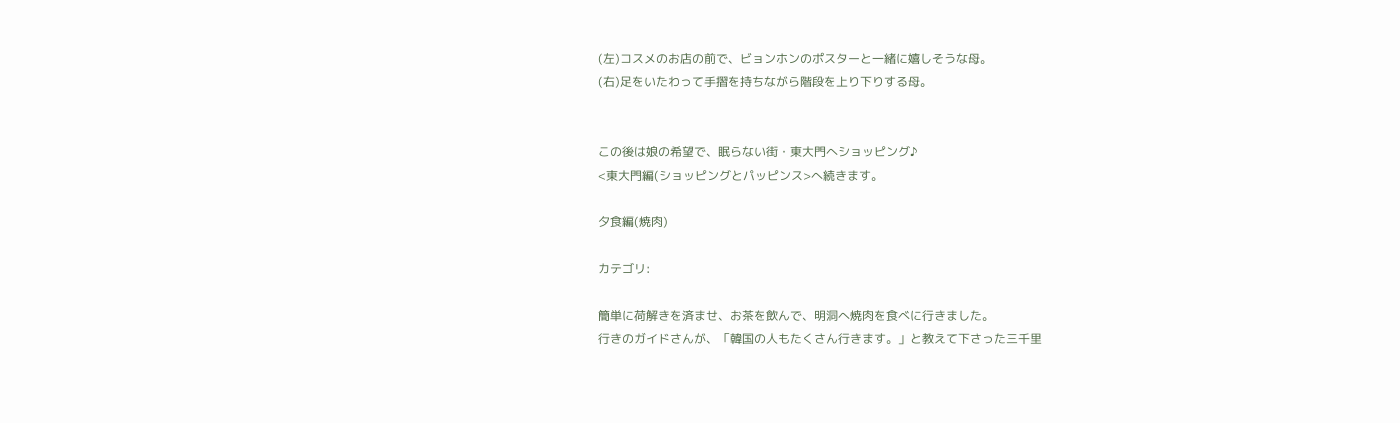(左)コスメのお店の前で、ビョンホンのポスターと一緒に嬉しそうな母。
(右)足をいたわって手摺を持ちながら階段を上り下りする母。


この後は娘の希望で、眠らない街・東大門へショッピング♪
<東大門編(ショッピングとパッピンス>へ続きます。

夕食編(焼肉)

カテゴリ:

簡単に荷解きを済ませ、お茶を飲んで、明洞へ焼肉を食べに行きました。
行きのガイドさんが、「韓国の人もたくさん行きます。」と教えて下さった三千里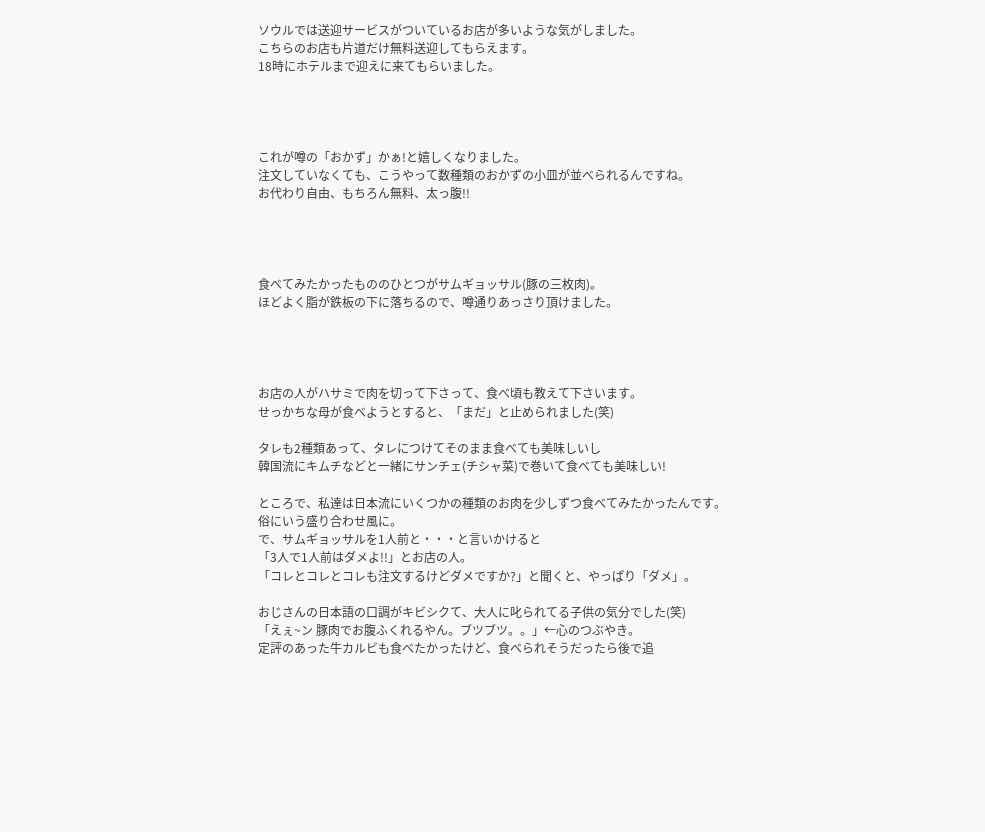ソウルでは送迎サービスがついているお店が多いような気がしました。
こちらのお店も片道だけ無料送迎してもらえます。
18時にホテルまで迎えに来てもらいました。




これが噂の「おかず」かぁ!と嬉しくなりました。
注文していなくても、こうやって数種類のおかずの小皿が並べられるんですね。
お代わり自由、もちろん無料、太っ腹!!




食べてみたかったもののひとつがサムギョッサル(豚の三枚肉)。
ほどよく脂が鉄板の下に落ちるので、噂通りあっさり頂けました。




お店の人がハサミで肉を切って下さって、食べ頃も教えて下さいます。
せっかちな母が食べようとすると、「まだ」と止められました(笑)

タレも2種類あって、タレにつけてそのまま食べても美味しいし
韓国流にキムチなどと一緒にサンチェ(チシャ菜)で巻いて食べても美味しい!

ところで、私達は日本流にいくつかの種類のお肉を少しずつ食べてみたかったんです。
俗にいう盛り合わせ風に。
で、サムギョッサルを1人前と・・・と言いかけると
「3人で1人前はダメよ!!」とお店の人。
「コレとコレとコレも注文するけどダメですか?」と聞くと、やっぱり「ダメ」。

おじさんの日本語の口調がキビシクて、大人に叱られてる子供の気分でした(笑)
「えぇ~ン 豚肉でお腹ふくれるやん。ブツブツ。。」←心のつぶやき。
定評のあった牛カルビも食べたかったけど、食べられそうだったら後で追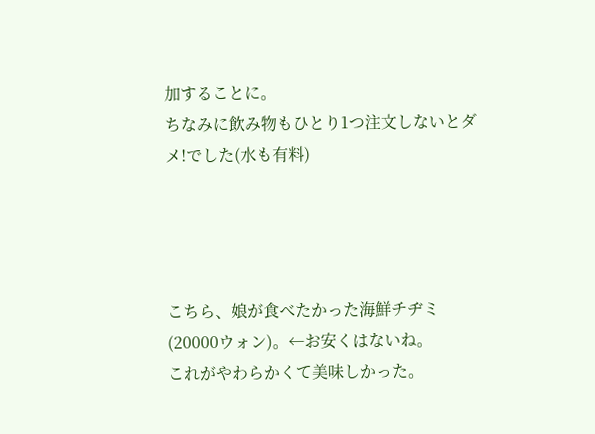加することに。
ちなみに飲み物もひとり1つ注文しないとダメ!でした(水も有料)




こちら、娘が食べたかった海鮮チヂミ(20000ウォン)。←お安くはないね。
これがやわらかくて美味しかった。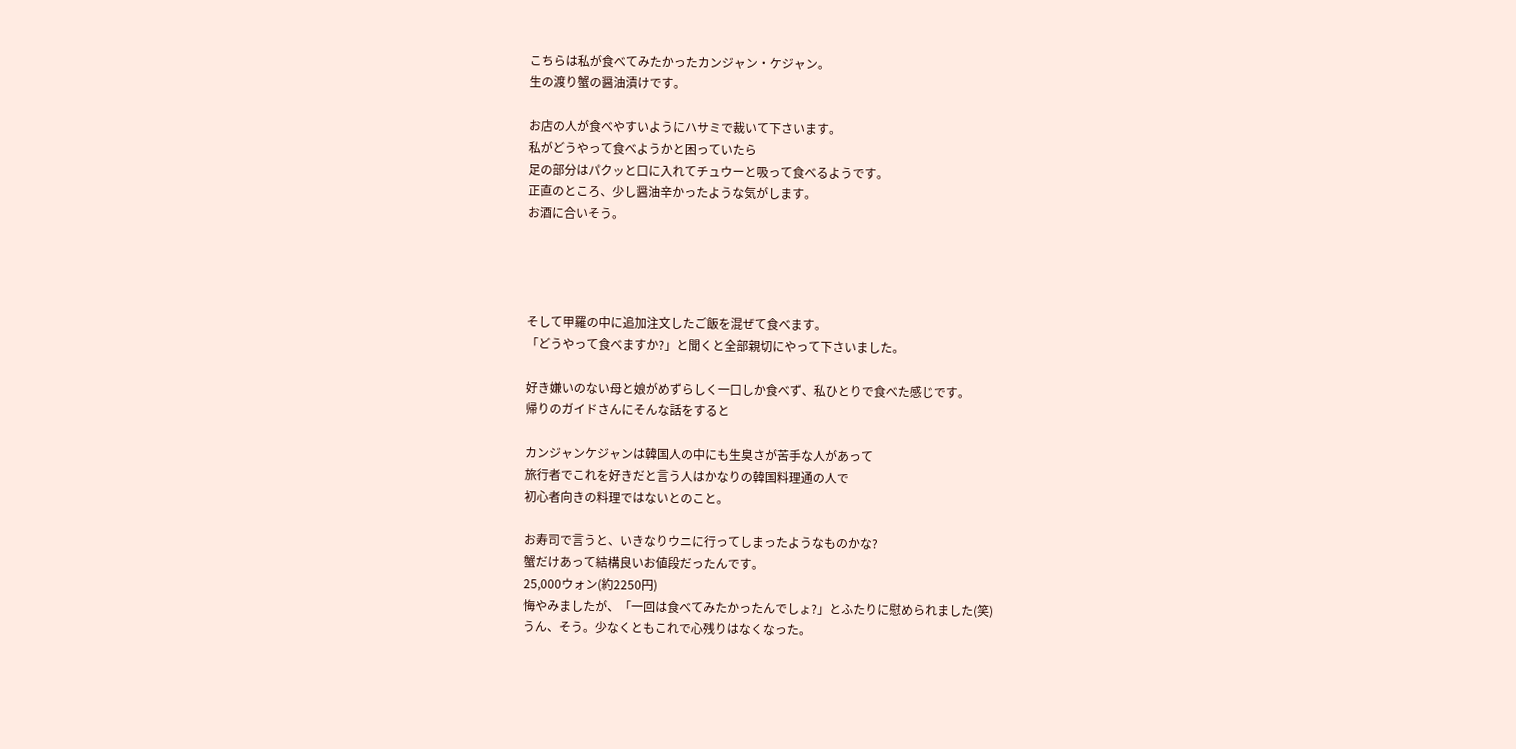こちらは私が食べてみたかったカンジャン・ケジャン。
生の渡り蟹の醤油漬けです。

お店の人が食べやすいようにハサミで裁いて下さいます。
私がどうやって食べようかと困っていたら
足の部分はパクッと口に入れてチュウーと吸って食べるようです。
正直のところ、少し醤油辛かったような気がします。
お酒に合いそう。




そして甲羅の中に追加注文したご飯を混ぜて食べます。
「どうやって食べますか?」と聞くと全部親切にやって下さいました。

好き嫌いのない母と娘がめずらしく一口しか食べず、私ひとりで食べた感じです。
帰りのガイドさんにそんな話をすると

カンジャンケジャンは韓国人の中にも生臭さが苦手な人があって
旅行者でこれを好きだと言う人はかなりの韓国料理通の人で
初心者向きの料理ではないとのこと。

お寿司で言うと、いきなりウニに行ってしまったようなものかな?
蟹だけあって結構良いお値段だったんです。
25,000ウォン(約2250円)
悔やみましたが、「一回は食べてみたかったんでしょ?」とふたりに慰められました(笑)
うん、そう。少なくともこれで心残りはなくなった。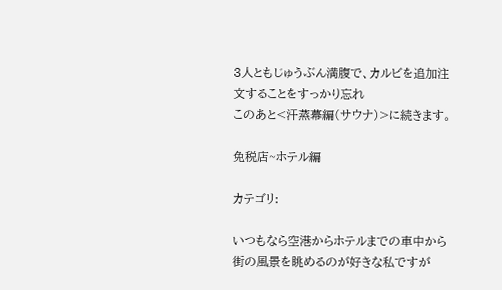3人ともじゅうぶん満腹で、カルビを追加注文することをすっかり忘れ
このあと<汗蒸幕編(サウナ)>に続きます。

免税店~ホテル編

カテゴリ:

いつもなら空港からホテルまでの車中から街の風景を眺めるのが好きな私ですが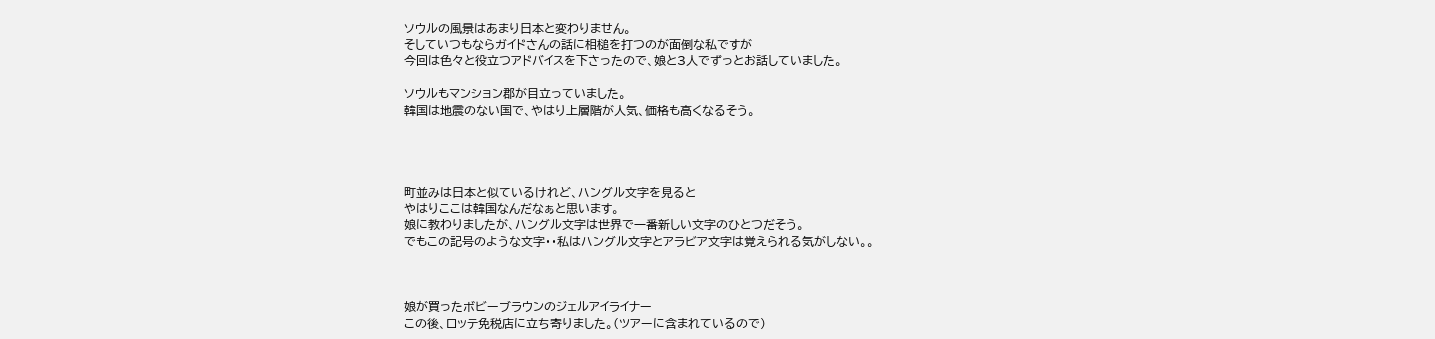ソウルの風景はあまり日本と変わりません。
そしていつもならガイドさんの話に相槌を打つのが面倒な私ですが
今回は色々と役立つアドバイスを下さったので、娘と3人でずっとお話していました。

ソウルもマンション郡が目立っていました。
韓国は地震のない国で、やはり上層階が人気、価格も高くなるそう。




町並みは日本と似ているけれど、ハングル文字を見ると
やはりここは韓国なんだなぁと思います。
娘に教わりましたが、ハングル文字は世界で一番新しい文字のひとつだそう。
でもこの記号のような文字・・私はハングル文字とアラビア文字は覚えられる気がしない。。



娘が買ったボビーブラウンのジェルアイライナー
この後、ロッテ免税店に立ち寄りました。(ツアーに含まれているので)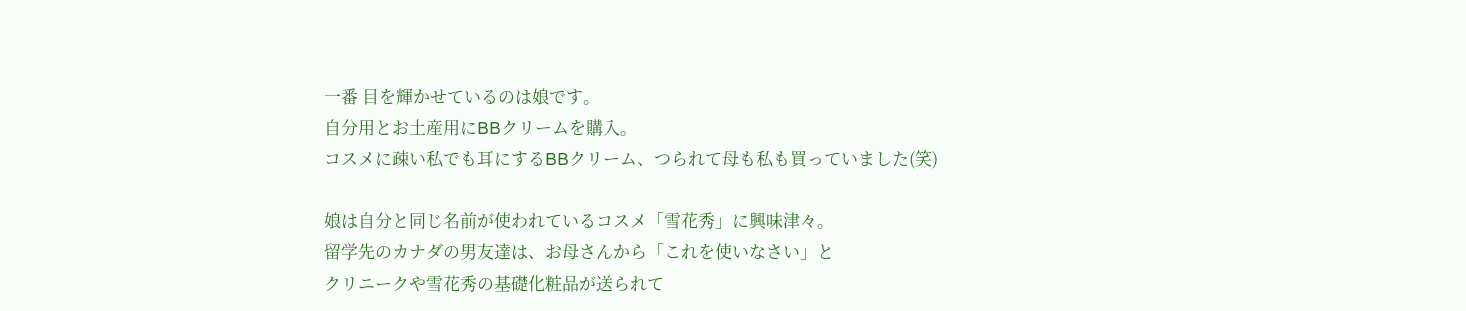一番 目を輝かせているのは娘です。
自分用とお土産用にBBクリームを購入。
コスメに疎い私でも耳にするBBクリーム、つられて母も私も買っていました(笑)

娘は自分と同じ名前が使われているコスメ「雪花秀」に興味津々。
留学先のカナダの男友達は、お母さんから「これを使いなさい」と
クリニークや雪花秀の基礎化粧品が送られて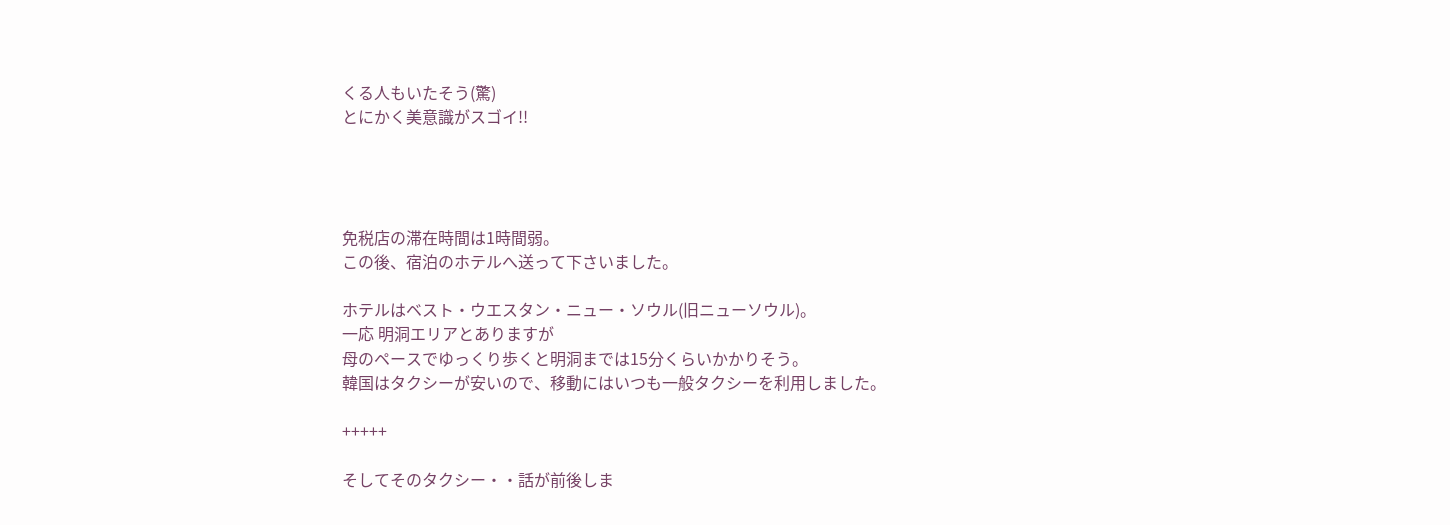くる人もいたそう(驚)
とにかく美意識がスゴイ!!




免税店の滞在時間は1時間弱。
この後、宿泊のホテルへ送って下さいました。

ホテルはベスト・ウエスタン・ニュー・ソウル(旧ニューソウル)。
一応 明洞エリアとありますが
母のペースでゆっくり歩くと明洞までは15分くらいかかりそう。
韓国はタクシーが安いので、移動にはいつも一般タクシーを利用しました。

+++++

そしてそのタクシー・・話が前後しま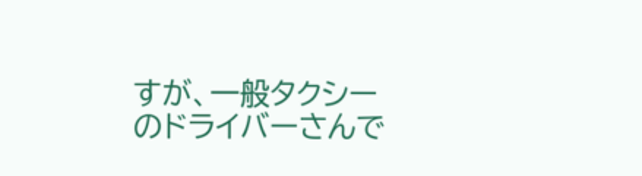すが、一般タクシーのドライバーさんで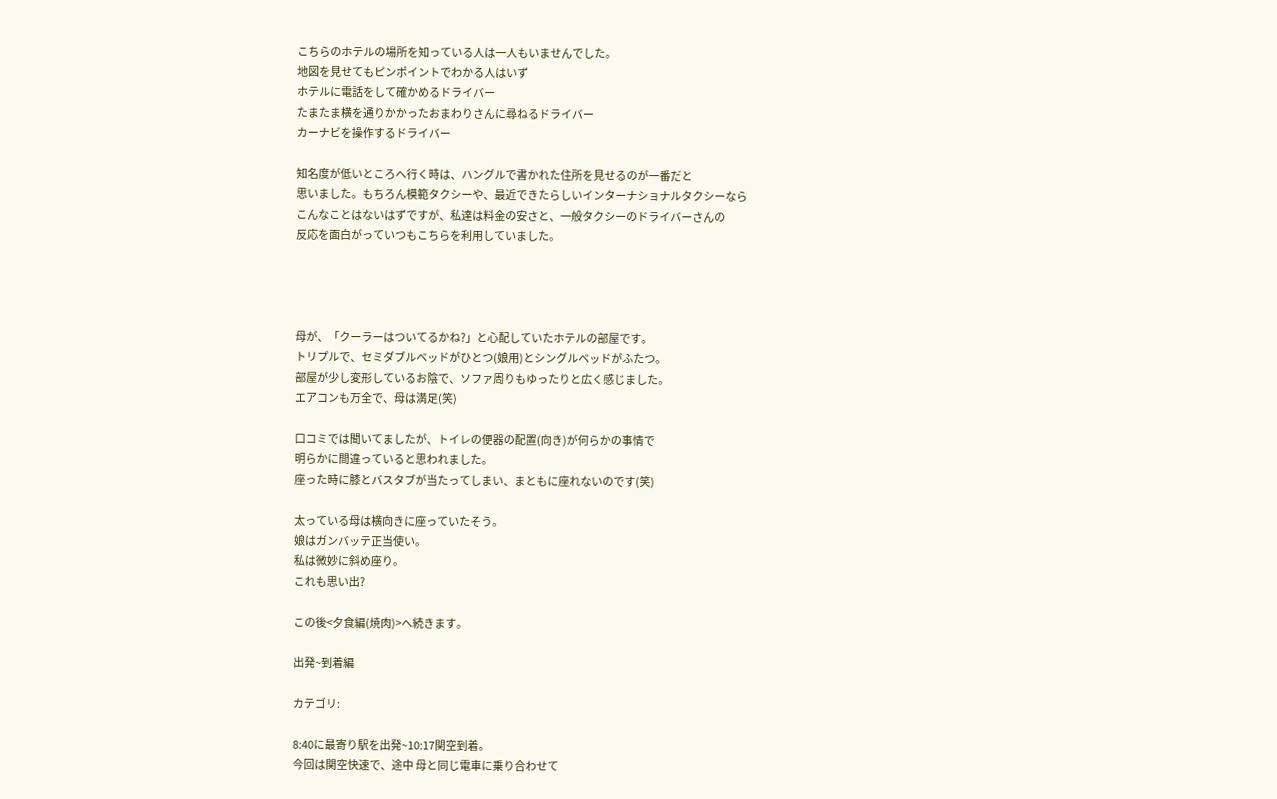こちらのホテルの場所を知っている人は一人もいませんでした。
地図を見せてもピンポイントでわかる人はいず
ホテルに電話をして確かめるドライバー
たまたま横を通りかかったおまわりさんに尋ねるドライバー
カーナビを操作するドライバー

知名度が低いところへ行く時は、ハングルで書かれた住所を見せるのが一番だと
思いました。もちろん模範タクシーや、最近できたらしいインターナショナルタクシーなら
こんなことはないはずですが、私達は料金の安さと、一般タクシーのドライバーさんの
反応を面白がっていつもこちらを利用していました。




母が、「クーラーはついてるかね?」と心配していたホテルの部屋です。
トリプルで、セミダブルベッドがひとつ(娘用)とシングルベッドがふたつ。
部屋が少し変形しているお陰で、ソファ周りもゆったりと広く感じました。
エアコンも万全で、母は満足(笑)

口コミでは聞いてましたが、トイレの便器の配置(向き)が何らかの事情で
明らかに間違っていると思われました。
座った時に膝とバスタブが当たってしまい、まともに座れないのです(笑)

太っている母は横向きに座っていたそう。
娘はガンバッテ正当使い。
私は微妙に斜め座り。
これも思い出?

この後<夕食編(焼肉)>へ続きます。

出発~到着編

カテゴリ:

8:40に最寄り駅を出発~10:17関空到着。
今回は関空快速で、途中 母と同じ電車に乗り合わせて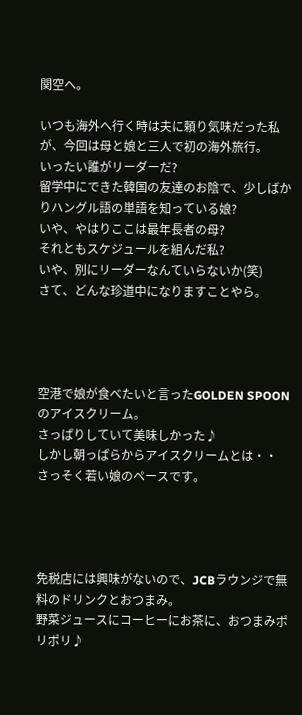関空へ。

いつも海外へ行く時は夫に頼り気味だった私が、今回は母と娘と三人で初の海外旅行。
いったい誰がリーダーだ?
留学中にできた韓国の友達のお陰で、少しばかりハングル語の単語を知っている娘?
いや、やはりここは最年長者の母?
それともスケジュールを組んだ私?
いや、別にリーダーなんていらないか(笑)
さて、どんな珍道中になりますことやら。




空港で娘が食べたいと言ったGOLDEN SPOONのアイスクリーム。
さっぱりしていて美味しかった♪
しかし朝っぱらからアイスクリームとは・・
さっそく若い娘のペースです。




免税店には興味がないので、JCBラウンジで無料のドリンクとおつまみ。
野菜ジュースにコーヒーにお茶に、おつまみポリポリ♪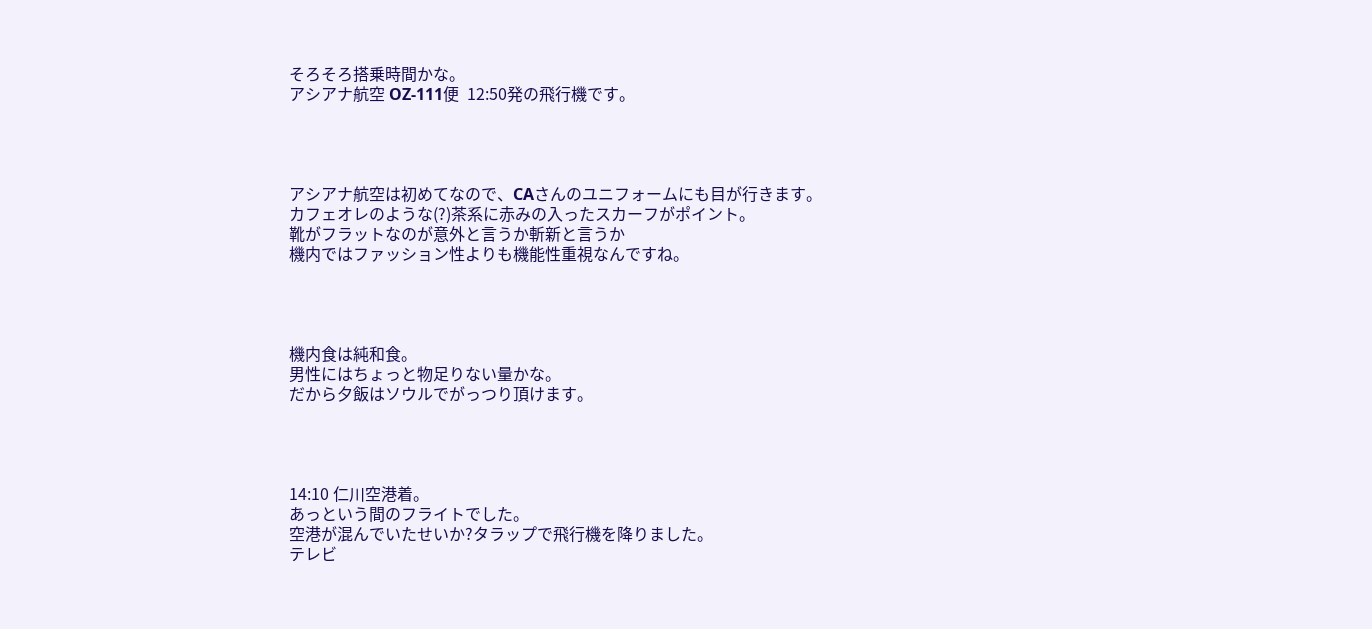そろそろ搭乗時間かな。
アシアナ航空 OZ-111便  12:50発の飛行機です。




アシアナ航空は初めてなので、CAさんのユニフォームにも目が行きます。
カフェオレのような(?)茶系に赤みの入ったスカーフがポイント。
靴がフラットなのが意外と言うか斬新と言うか
機内ではファッション性よりも機能性重視なんですね。




機内食は純和食。
男性にはちょっと物足りない量かな。
だから夕飯はソウルでがっつり頂けます。




14:10 仁川空港着。
あっという間のフライトでした。
空港が混んでいたせいか?タラップで飛行機を降りました。
テレビ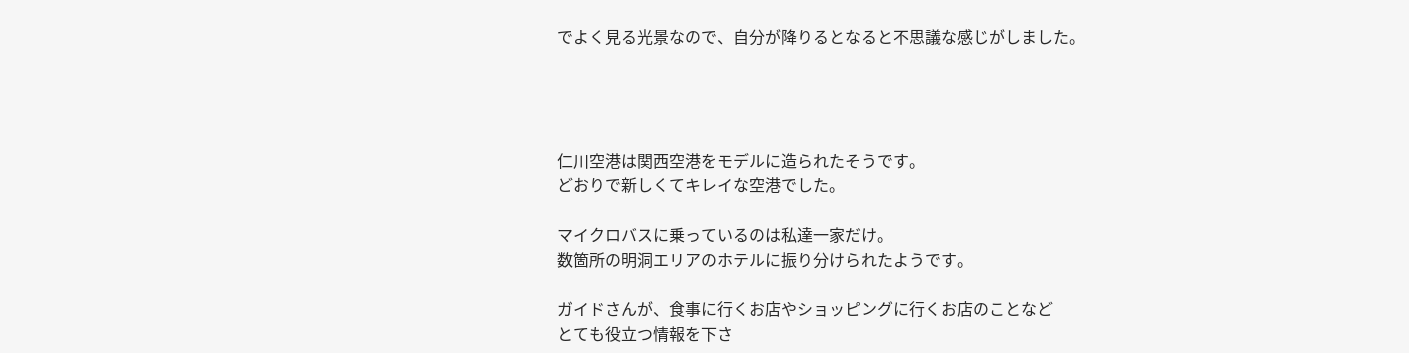でよく見る光景なので、自分が降りるとなると不思議な感じがしました。




仁川空港は関西空港をモデルに造られたそうです。
どおりで新しくてキレイな空港でした。

マイクロバスに乗っているのは私達一家だけ。
数箇所の明洞エリアのホテルに振り分けられたようです。

ガイドさんが、食事に行くお店やショッピングに行くお店のことなど
とても役立つ情報を下さ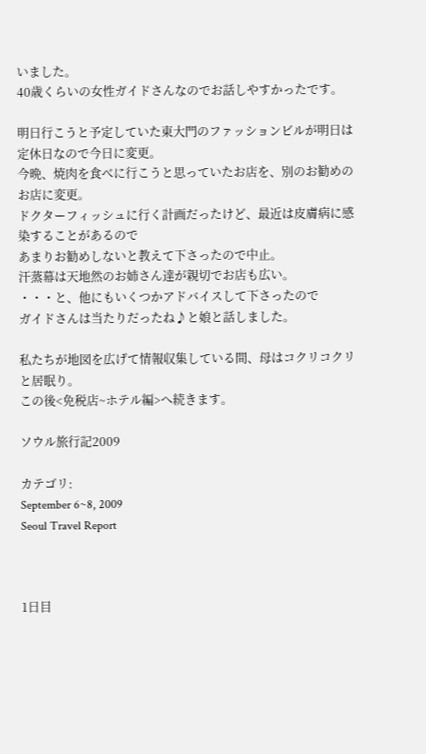いました。
40歳くらいの女性ガイドさんなのでお話しやすかったです。

明日行こうと予定していた東大門のファッションビルが明日は定休日なので今日に変更。
今晩、焼肉を食べに行こうと思っていたお店を、別のお勧めのお店に変更。
ドクターフィッシュに行く計画だったけど、最近は皮膚病に感染することがあるので
あまりお勧めしないと教えて下さったので中止。
汗蒸幕は天地然のお姉さん達が親切でお店も広い。
・・・と、他にもいくつかアドバイスして下さったので
ガイドさんは当たりだったね♪と娘と話しました。

私たちが地図を広げて情報収集している間、母はコクリコクリと居眠り。
この後<免税店~ホテル編>へ続きます。

ソウル旅行記2009

カテゴリ:
September 6~8, 2009
Seoul Travel Report



1日目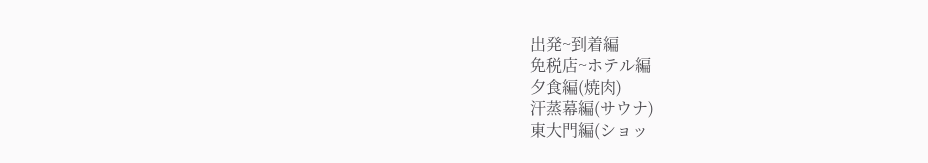出発~到着編
免税店~ホテル編
夕食編(焼肉)
汗蒸幕編(サウナ)
東大門編(ショッ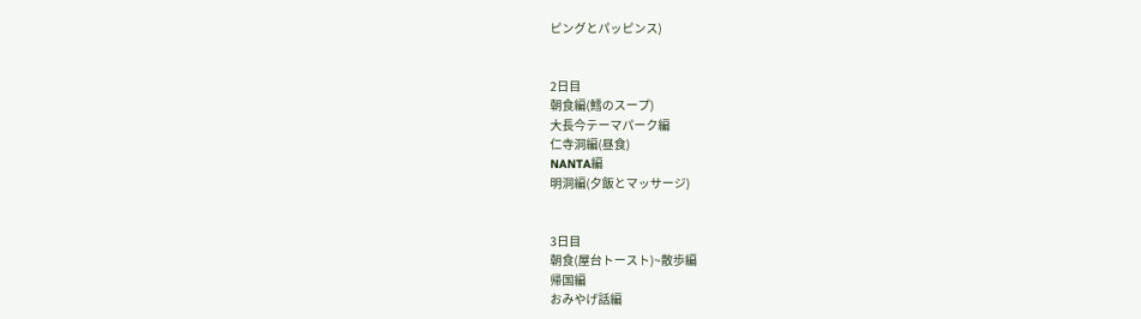ピングとパッピンス)


2日目
朝食編(鱈のスープ)
大長今テーマパーク編
仁寺洞編(昼食)
NANTA編
明洞編(夕飯とマッサージ)


3日目
朝食(屋台トースト)~散歩編
帰国編
おみやげ話編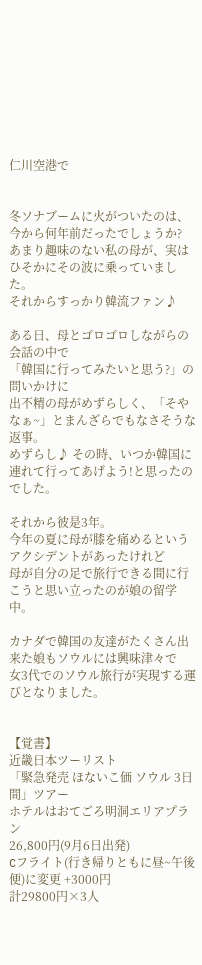仁川空港で


冬ソナブームに火がついたのは、今から何年前だったでしょうか?
あまり趣味のない私の母が、実はひそかにその波に乗っていました。
それからすっかり韓流ファン♪

ある日、母とゴロゴロしながらの会話の中で
「韓国に行ってみたいと思う?」の問いかけに
出不精の母がめずらしく、「そやなぁ~」とまんざらでもなさそうな返事。
めずらし♪ その時、いつか韓国に連れて行ってあげよう!と思ったのでした。

それから彼是3年。
今年の夏に母が膝を痛めるというアクシデントがあったけれど
母が自分の足で旅行できる間に行こうと思い立ったのが娘の留学中。

カナダで韓国の友達がたくさん出来た娘もソウルには興味津々で
女3代でのソウル旅行が実現する運びとなりました。


【覚書】
近畿日本ツーリスト
「緊急発売 ほないこ価 ソウル 3日間」ツアー
ホテルはおてごろ明洞エリアプラン
26,800円(9月6日出発)
Cフライト(行き帰りともに昼~午後便)に変更 +3000円
計29800円×3人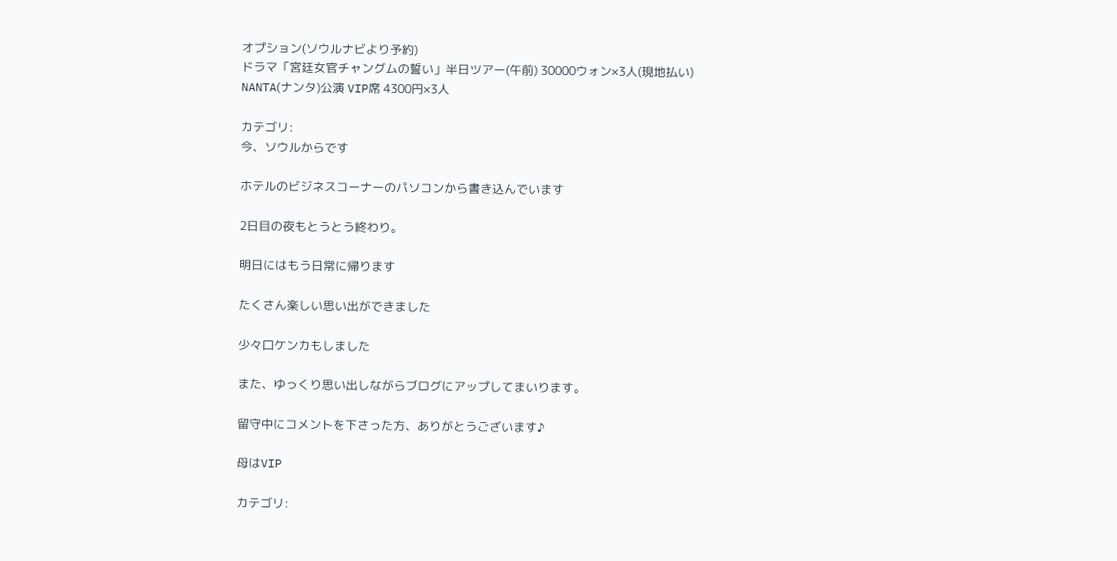オプション(ソウルナビより予約)
ドラマ「宮廷女官チャングムの誓い」半日ツアー(午前) 30000ウォン×3人(現地払い)
NANTA(ナンタ)公演 VIP席 4300円×3人

カテゴリ:
今、ソウルからです

ホテルのビジネスコーナーのパソコンから書き込んでいます

2日目の夜もとうとう終わり。

明日にはもう日常に帰ります

たくさん楽しい思い出ができました

少々口ケンカもしました

また、ゆっくり思い出しながらブログにアップしてまいります。

留守中にコメントを下さった方、ありがとうございます♪

母はVIP

カテゴリ: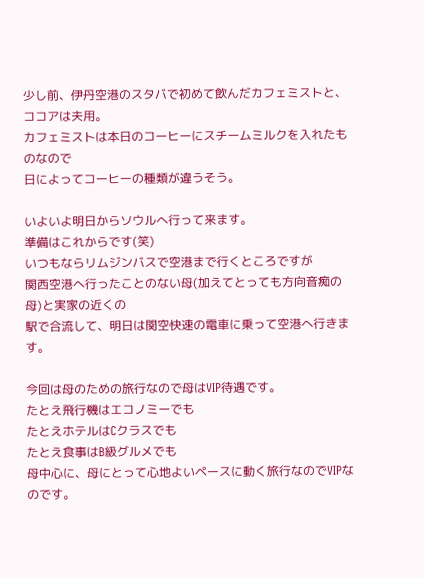少し前、伊丹空港のスタバで初めて飲んだカフェミストと、ココアは夫用。
カフェミストは本日のコーヒーにスチームミルクを入れたものなので
日によってコーヒーの種類が違うそう。

いよいよ明日からソウルへ行って来ます。
準備はこれからです(笑)
いつもならリムジンバスで空港まで行くところですが
関西空港へ行ったことのない母(加えてとっても方向音痴の母)と実家の近くの
駅で合流して、明日は関空快速の電車に乗って空港へ行きます。

今回は母のための旅行なので母はVIP待遇です。
たとえ飛行機はエコノミーでも
たとえホテルはCクラスでも
たとえ食事はB級グルメでも
母中心に、母にとって心地よいペースに動く旅行なのでVIPなのです。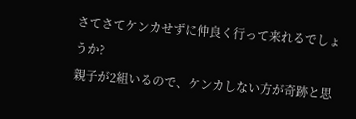さてさてケンカせずに仲良く行って来れるでしょうか?
親子が2組いるので、ケンカしない方が奇跡と思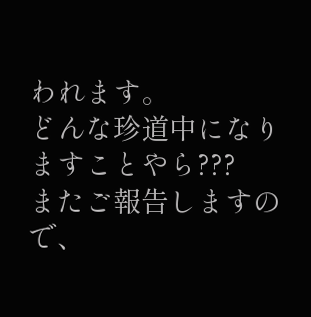われます。
どんな珍道中になりますことやら???
またご報告しますので、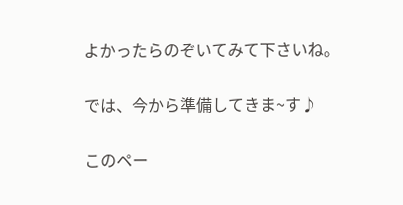よかったらのぞいてみて下さいね。

では、今から準備してきま~す♪

このペー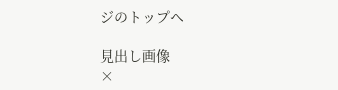ジのトップヘ

見出し画像
×